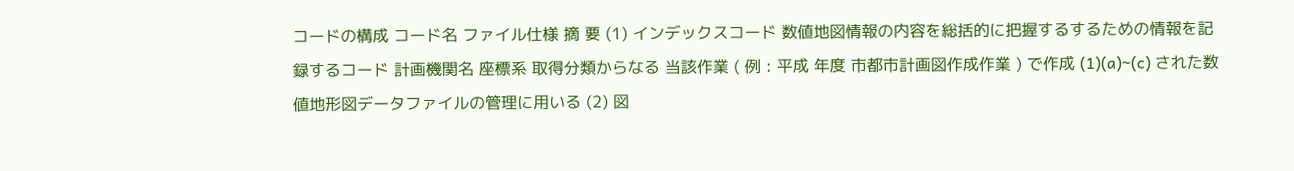コードの構成 コード名 ファイル仕様 摘 要 (1) インデックスコード 数値地図情報の内容を総括的に把握するするための情報を記録するコード 計画機関名 座標系 取得分類からなる 当該作業 ( 例 : 平成 年度 市都市計画図作成作業 ) で作成 (1)(a)~(c) された数値地形図データファイルの管理に用いる (2) 図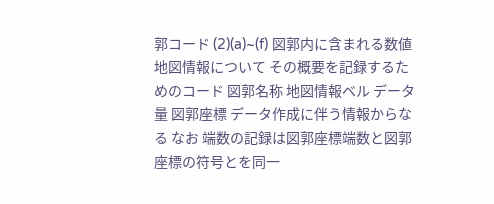郭コード (2)(a)~(f) 図郭内に含まれる数値地図情報について その概要を記録するためのコード 図郭名称 地図情報ベル データ量 図郭座標 データ作成に伴う情報からなる なお 端数の記録は図郭座標端数と図郭座標の符号とを同一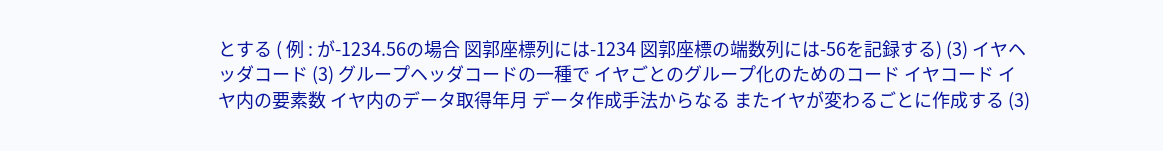とする ( 例 : が-1234.56の場合 図郭座標列には-1234 図郭座標の端数列には-56を記録する) (3) イヤヘッダコード (3) グループヘッダコードの一種で イヤごとのグループ化のためのコード イヤコード イヤ内の要素数 イヤ内のデータ取得年月 データ作成手法からなる またイヤが変わるごとに作成する (3)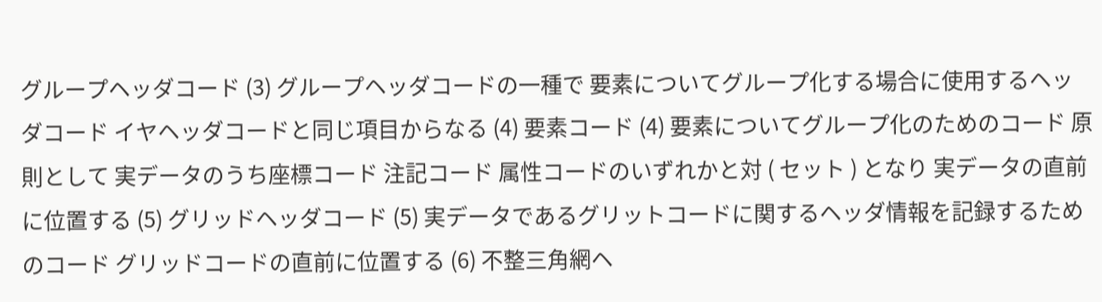グループヘッダコード (3) グループヘッダコードの一種で 要素についてグループ化する場合に使用するヘッダコード イヤヘッダコードと同じ項目からなる (4) 要素コード (4) 要素についてグループ化のためのコード 原則として 実データのうち座標コード 注記コード 属性コードのいずれかと対 ( セット ) となり 実データの直前に位置する (5) グリッドヘッダコード (5) 実データであるグリットコードに関するヘッダ情報を記録するためのコード グリッドコードの直前に位置する (6) 不整三角網ヘ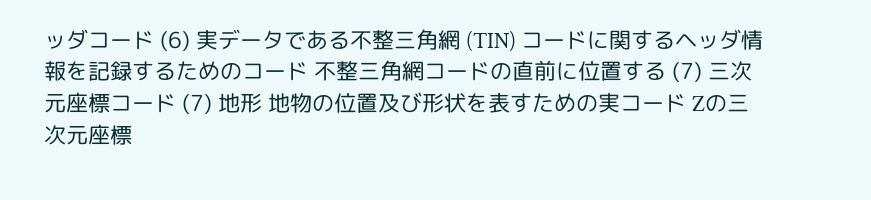ッダコード (6) 実データである不整三角網 (TIN) コードに関するヘッダ情報を記録するためのコード 不整三角網コードの直前に位置する (7) 三次元座標コード (7) 地形 地物の位置及び形状を表すための実コード Zの三次元座標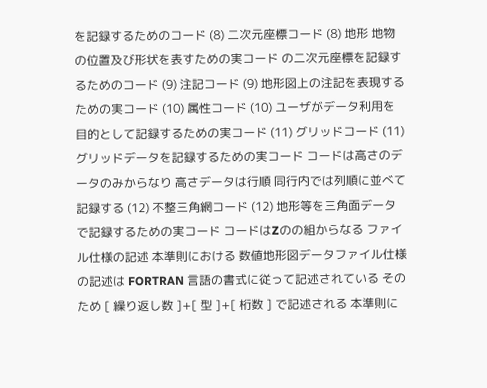を記録するためのコード (8) 二次元座標コード (8) 地形 地物の位置及び形状を表すための実コード の二次元座標を記録するためのコード (9) 注記コード (9) 地形図上の注記を表現するための実コード (10) 属性コード (10) ユーザがデータ利用を目的として記録するための実コード (11) グリッドコード (11) グリッドデータを記録するための実コード コードは高さのデータのみからなり 高さデータは行順 同行内では列順に並べて記録する (12) 不整三角網コード (12) 地形等を三角面データで記録するための実コード コードはZのの組からなる ファイル仕様の記述 本準則における 数値地形図データファイル仕様 の記述は FORTRAN 言語の書式に従って記述されている そのため [ 繰り返し数 ]+[ 型 ]+[ 桁数 ] で記述される 本準則に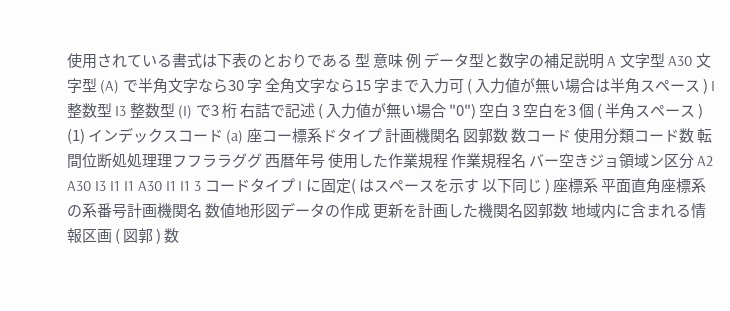使用されている書式は下表のとおりである 型 意味 例 データ型と数字の補足説明 A 文字型 A30 文字型 (A) で半角文字なら30 字 全角文字なら15 字まで入力可 ( 入力値が無い場合は半角スペース ) I 整数型 I3 整数型 (I) で3 桁 右詰で記述 ( 入力値が無い場合 "0") 空白 3 空白を3 個 ( 半角スペース ) (1) インデックスコード (a) 座コー標系ドタイプ 計画機関名 図郭数 数コード 使用分類コード数 転間位断処処理理フフララググ 西暦年号 使用した作業規程 作業規程名 バー空きジョ領域ン区分 A2 A30 I3 I1 I1 A30 I1 I1 3 コードタイプ I に固定( はスペースを示す 以下同じ ) 座標系 平面直角座標系の系番号計画機関名 数値地形図データの作成 更新を計画した機関名図郭数 地域内に含まれる情報区画 ( 図郭 ) 数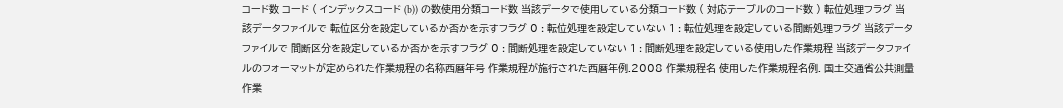コード数 コード ( インデックスコード (b)) の数使用分類コード数 当該データで使用している分類コード数 ( 対応テーブルのコード数 ) 転位処理フラグ 当該データファイルで 転位区分を設定しているか否かを示すフラグ 0 : 転位処理を設定していない 1 : 転位処理を設定している間断処理フラグ 当該データファイルで 間断区分を設定しているか否かを示すフラグ 0 : 間断処理を設定していない 1 : 間断処理を設定している使用した作業規程 当該データファイルのフォーマットが定められた作業規程の名称西暦年号 作業規程が施行された西暦年例.2008 作業規程名 使用した作業規程名例. 国土交通省公共測量作業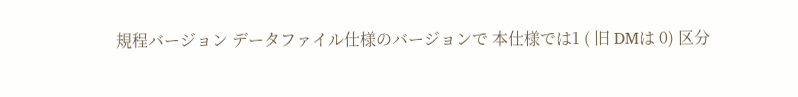規程バージョン データファイル仕様のバージョンで 本仕様では1 ( 旧 DMは 0) 区分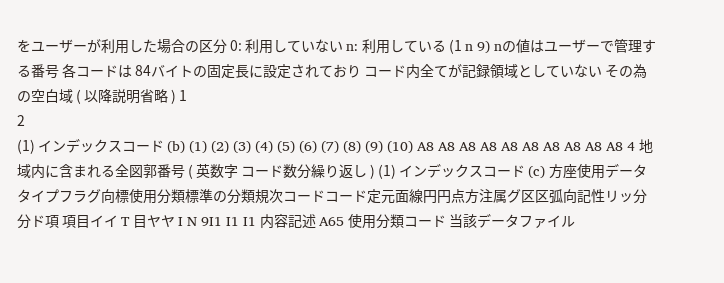をユーザーが利用した場合の区分 0: 利用していない n: 利用している (1 n 9) nの値はユーザーで管理する番号 各コードは 84バイトの固定長に設定されており コード内全てが記録領域としていない その為の空白域 ( 以降説明省略 ) 1
2
(1) インデックスコード (b) (1) (2) (3) (4) (5) (6) (7) (8) (9) (10) A8 A8 A8 A8 A8 A8 A8 A8 A8 A8 4 地域内に含まれる全図郭番号 ( 英数字 コード数分繰り返し ) (1) インデックスコード (c) 方座使用データタイプフラグ向標使用分類標準の分類規次コードコード定元面線円円点方注属グ区区弧向記性リッ分分ド項 項目イイ T 目ヤヤ I N 9I1 I1 I1 内容記述 A65 使用分類コード 当該データファイル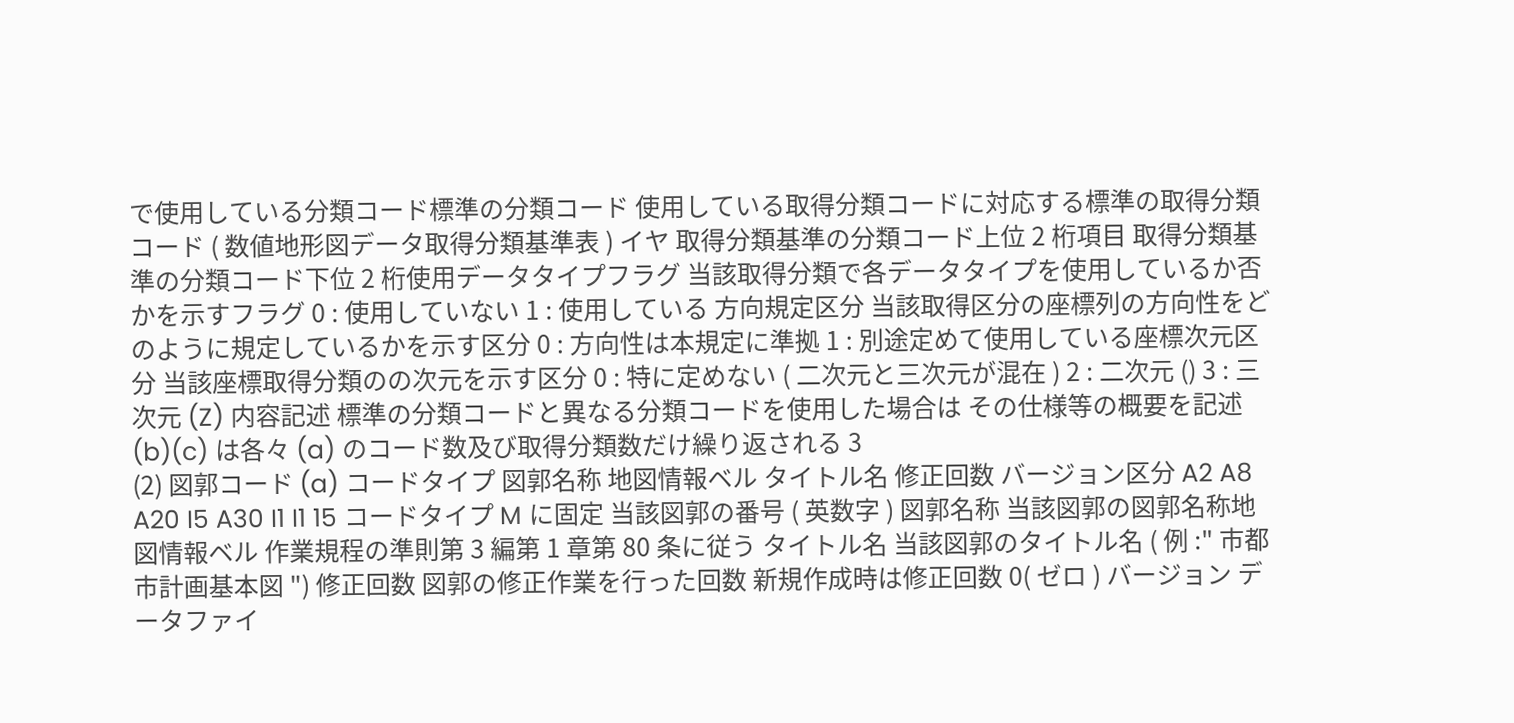で使用している分類コード標準の分類コード 使用している取得分類コードに対応する標準の取得分類コード ( 数値地形図データ取得分類基準表 ) イヤ 取得分類基準の分類コード上位 2 桁項目 取得分類基準の分類コード下位 2 桁使用データタイプフラグ 当該取得分類で各データタイプを使用しているか否かを示すフラグ 0 : 使用していない 1 : 使用している 方向規定区分 当該取得区分の座標列の方向性をどのように規定しているかを示す区分 0 : 方向性は本規定に準拠 1 : 別途定めて使用している座標次元区分 当該座標取得分類のの次元を示す区分 0 : 特に定めない ( 二次元と三次元が混在 ) 2 : 二次元 () 3 : 三次元 (Z) 内容記述 標準の分類コードと異なる分類コードを使用した場合は その仕様等の概要を記述 (b)(c) は各々 (a) のコード数及び取得分類数だけ繰り返される 3
(2) 図郭コード (a) コードタイプ 図郭名称 地図情報ベル タイトル名 修正回数 バージョン区分 A2 A8 A20 I5 A30 I1 I1 15 コードタイプ M に固定 当該図郭の番号 ( 英数字 ) 図郭名称 当該図郭の図郭名称地図情報ベル 作業規程の準則第 3 編第 1 章第 80 条に従う タイトル名 当該図郭のタイトル名 ( 例 :" 市都市計画基本図 ") 修正回数 図郭の修正作業を行った回数 新規作成時は修正回数 0( ゼロ ) バージョン データファイ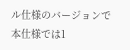ル仕様のバージョンで 本仕様では1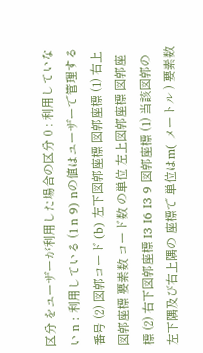区分 をユーザーが利用した場合の区分 0 : 利用していない n : 利用している (1 n 9) nの値はユーザーで管理する番号 (2) 図郭コード (b) 左下図郭座標 図郭座標 (1) 右上図郭座標 要素数 コード数 の単位 左上図郭座標 図郭座標 (2) 右下図郭座標 I3 I6 I3 9 図郭座標 (1) 当該図郭の左下隅及び右上隅の 座標で 単位はm( メートル ) 要素数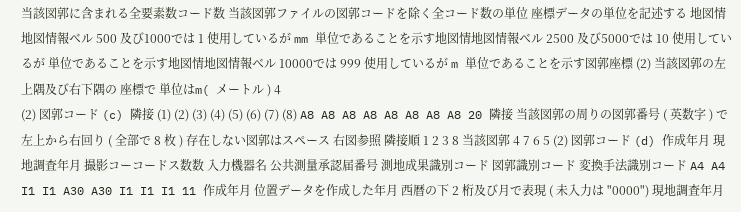当該図郭に含まれる全要素数コード数 当該図郭ファイルの図郭コードを除く全コード数の単位 座標データの単位を記述する 地図情地図情報ベル 500 及び1000では 1 使用しているが mm 単位であることを示す地図情地図情報ベル 2500 及び5000では 10 使用しているが 単位であることを示す地図情地図情報ベル 10000では 999 使用しているが m 単位であることを示す図郭座標 (2) 当該図郭の左上隅及び右下隅の 座標で 単位はm( メートル ) 4
(2) 図郭コード (c) 隣接 (1) (2) (3) (4) (5) (6) (7) (8) A8 A8 A8 A8 A8 A8 A8 A8 20 隣接 当該図郭の周りの図郭番号 ( 英数字 ) で 左上から右回り ( 全部で 8 枚 ) 存在しない図郭はスペース 右図参照 隣接順 1 2 3 8 当該図郭 4 7 6 5 (2) 図郭コード (d) 作成年月 現地調査年月 撮影コーコードス数数 入力機器名 公共測量承認届番号 測地成果識別コード 図郭識別コード 変換手法識別コード A4 A4 I1 I1 A30 A30 I1 I1 I1 11 作成年月 位置データを作成した年月 西暦の下 2 桁及び月で表現 ( 未入力は "0000") 現地調査年月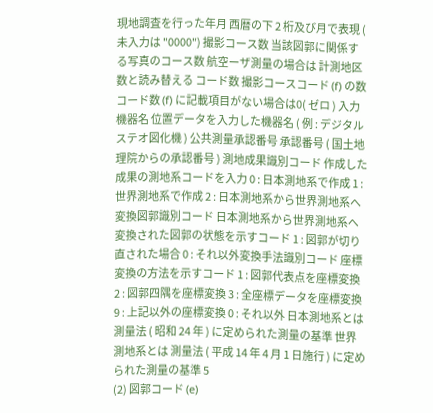現地調査を行った年月 西暦の下 2 桁及び月で表現 ( 未入力は "0000") 撮影コース数 当該図郭に関係する写真のコース数 航空ーザ測量の場合は 計測地区数と読み替える コード数 撮影コースコード (f) の数 コード数 (f) に記載項目がない場合は0( ゼロ ) 入力機器名 位置データを入力した機器名 ( 例 : デジタルステオ図化機 ) 公共測量承認番号 承認番号 ( 国土地理院からの承認番号 ) 測地成果識別コード 作成した成果の測地系コードを入力 0 : 日本測地系で作成 1 : 世界測地系で作成 2 : 日本測地系から世界測地系へ変換図郭識別コード 日本測地系から世界測地系へ変換された図郭の状態を示すコード 1 : 図郭が切り直された場合 0 : それ以外変換手法識別コード 座標変換の方法を示すコード 1 : 図郭代表点を座標変換 2 : 図郭四隅を座標変換 3 : 全座標データを座標変換 9 : 上記以外の座標変換 0 : それ以外 日本測地系とは 測量法 ( 昭和 24 年 ) に定められた測量の基準 世界測地系とは 測量法 ( 平成 14 年 4 月 1 日施行 ) に定められた測量の基準 5
(2) 図郭コード (e)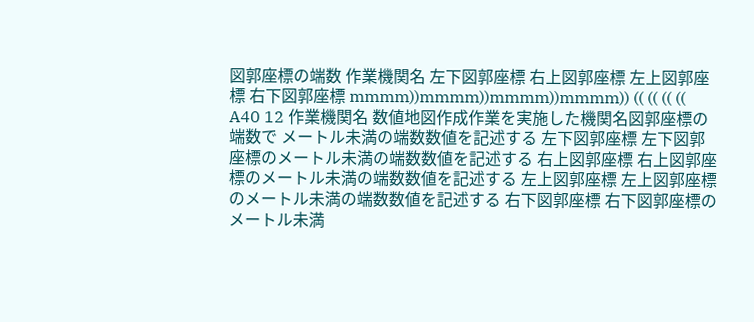図郭座標の端数 作業機関名 左下図郭座標 右上図郭座標 左上図郭座標 右下図郭座標 mmmm))mmmm))mmmm))mmmm)) (( (( (( (( A40 12 作業機関名 数値地図作成作業を実施した機関名図郭座標の端数で メートル未満の端数数値を記述する 左下図郭座標 左下図郭座標のメートル未満の端数数値を記述する 右上図郭座標 右上図郭座標のメートル未満の端数数値を記述する 左上図郭座標 左上図郭座標のメートル未満の端数数値を記述する 右下図郭座標 右下図郭座標のメートル未満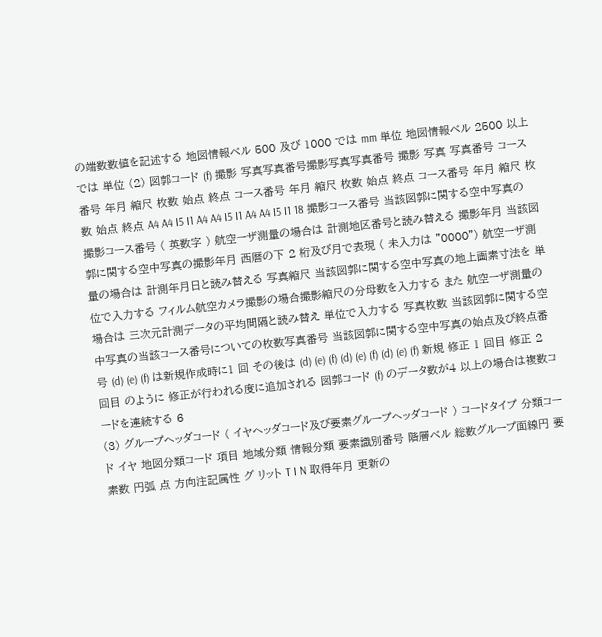の端数数値を記述する 地図情報ベル 500 及び 1000 では mm 単位 地図情報ベル 2500 以上では 単位 (2) 図郭コード (f) 撮影 写真写真番号撮影写真写真番号 撮影 写真 写真番号 コース番号 年月 縮尺 枚数 始点 終点 コース番号 年月 縮尺 枚数 始点 終点 コース番号 年月 縮尺 枚数 始点 終点 A4 A4 I5 I1 A4 A4 I5 I1 A4 A4 I5 I1 18 撮影コース番号 当該図郭に関する空中写真の撮影コース番号 ( 英数字 ) 航空ーザ測量の場合は 計測地区番号と読み替える 撮影年月 当該図郭に関する空中写真の撮影年月 西暦の下 2 桁及び月で表現 ( 未入力は "0000") 航空ーザ測量の場合は 計測年月日と読み替える 写真縮尺 当該図郭に関する空中写真の地上画素寸法を 単位で入力する フィルム航空カメラ撮影の場合撮影縮尺の分母数を入力する また 航空ーザ測量の場合は 三次元計測データの平均間隔と読み替え 単位で入力する 写真枚数 当該図郭に関する空中写真の当該コース番号についての枚数写真番号 当該図郭に関する空中写真の始点及び終点番号 (d) (e) (f) は新規作成時に1 回 その後は (d) (e) (f) (d) (e) (f) (d) (e) (f) 新規 修正 1 回目 修正 2 回目 のように 修正が行われる度に追加される 図郭コード (f) のデータ数が4 以上の場合は複数コードを連続する 6
(3) グループヘッダコード ( イヤヘッダコード及び要素グループヘッダコード ) コードタイプ 分類コード イヤ 地図分類コード 項目 地域分類 情報分類 要素識別番号 階層ベル 総数グループ面線円 要素数 円弧 点 方向注記属性 グ リット T I N 取得年月 更新の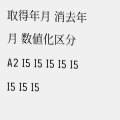取得年月 消去年月 数値化区分 A2 I5 I5 I5 I5 I5 I5 I5 I5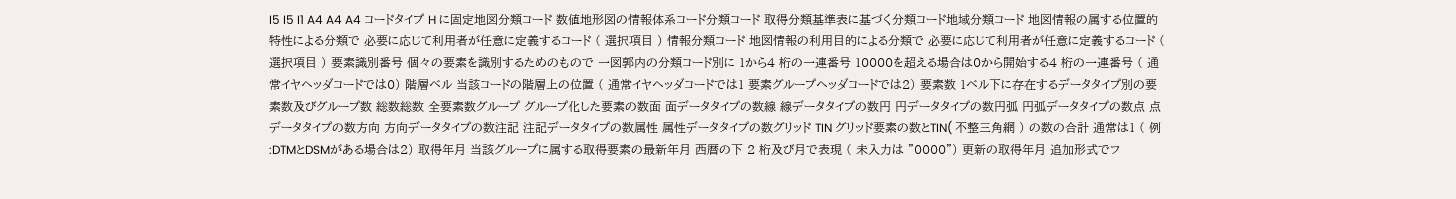I5 I5 I1 A4 A4 A4 コードタイプ H に固定地図分類コード 数値地形図の情報体系コード分類コード 取得分類基準表に基づく分類コード地域分類コード 地図情報の属する位置的特性による分類で 必要に応じて利用者が任意に定義するコード ( 選択項目 ) 情報分類コード 地図情報の利用目的による分類で 必要に応じて利用者が任意に定義するコード ( 選択項目 ) 要素識別番号 個々の要素を識別するためのもので 一図郭内の分類コード別に 1から4 桁の一連番号 10000を超える場合は0から開始する4 桁の一連番号 ( 通常イヤヘッダコードでは0) 階層ベル 当該コードの階層上の位置 ( 通常イヤヘッダコードでは1 要素グループヘッダコードでは2) 要素数 1ベル下に存在するデータタイプ別の要素数及びグループ数 総数総数 全要素数グループ グループ化した要素の数面 面データタイプの数線 線データタイプの数円 円データタイプの数円弧 円弧データタイプの数点 点データタイプの数方向 方向データタイプの数注記 注記データタイプの数属性 属性データタイプの数グリッド TIN グリッド要素の数とTIN( 不整三角網 ) の数の合計 通常は1 ( 例 :DTMとDSMがある場合は2) 取得年月 当該グループに属する取得要素の最新年月 西暦の下 2 桁及び月で表現 ( 未入力は "0000") 更新の取得年月 追加形式でフ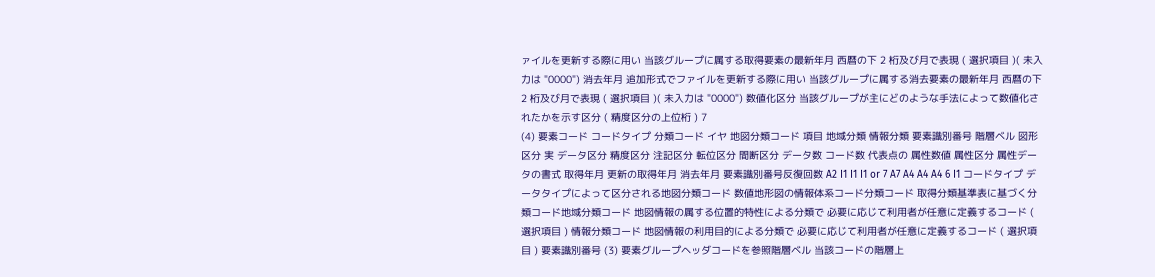ァイルを更新する際に用い 当該グループに属する取得要素の最新年月 西暦の下 2 桁及び月で表現 ( 選択項目 )( 未入力は "0000") 消去年月 追加形式でファイルを更新する際に用い 当該グループに属する消去要素の最新年月 西暦の下 2 桁及び月で表現 ( 選択項目 )( 未入力は "0000") 数値化区分 当該グループが主にどのような手法によって数値化されたかを示す区分 ( 精度区分の上位桁 ) 7
(4) 要素コード コードタイプ 分類コード イヤ 地図分類コード 項目 地域分類 情報分類 要素識別番号 階層ベル 図形区分 実 データ区分 精度区分 注記区分 転位区分 間断区分 データ数 コード数 代表点の 属性数値 属性区分 属性データの書式 取得年月 更新の取得年月 消去年月 要素識別番号反復回数 A2 I1 I1 I1 or 7 A7 A4 A4 A4 6 I1 コードタイプ データタイプによって区分される地図分類コード 数値地形図の情報体系コード分類コード 取得分類基準表に基づく分類コード地域分類コード 地図情報の属する位置的特性による分類で 必要に応じて利用者が任意に定義するコード ( 選択項目 ) 情報分類コード 地図情報の利用目的による分類で 必要に応じて利用者が任意に定義するコード ( 選択項目 ) 要素識別番号 (3) 要素グループヘッダコードを参照階層ベル 当該コードの階層上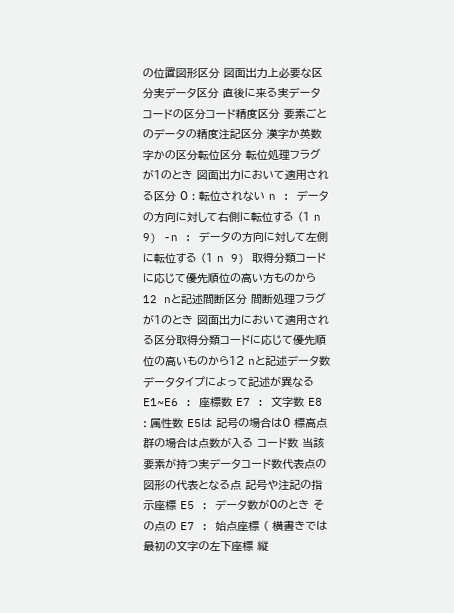の位置図形区分 図面出力上必要な区分実データ区分 直後に来る実データコードの区分コード精度区分 要素ごとのデータの精度注記区分 漢字か英数字かの区分転位区分 転位処理フラグが1のとき 図面出力において適用される区分 0 : 転位されない n : データの方向に対して右側に転位する (1 n 9) -n : データの方向に対して左側に転位する (1 n 9) 取得分類コードに応じて優先順位の高い方ものから12 nと記述間断区分 間断処理フラグが1のとき 図面出力において適用される区分取得分類コードに応じて優先順位の高いものから12 nと記述データ数 データタイプによって記述が異なる E1~E6 : 座標数 E7 : 文字数 E8 : 属性数 E5は 記号の場合は0 標高点群の場合は点数が入る コード数 当該要素が持つ実データコード数代表点の 図形の代表となる点 記号や注記の指示座標 E5 : データ数が0のとき その点の E7 : 始点座標 ( 横書きでは最初の文字の左下座標 縦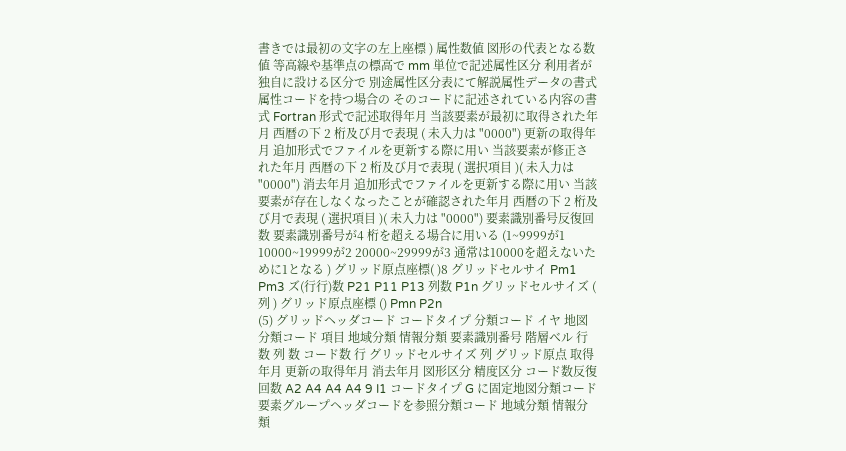書きでは最初の文字の左上座標 ) 属性数値 図形の代表となる数値 等高線や基準点の標高で mm 単位で記述属性区分 利用者が独自に設ける区分で 別途属性区分表にて解説属性データの書式 属性コードを持つ場合の そのコードに記述されている内容の書式 Fortran 形式で記述取得年月 当該要素が最初に取得された年月 西暦の下 2 桁及び月で表現 ( 未入力は "0000") 更新の取得年月 追加形式でファイルを更新する際に用い 当該要素が修正された年月 西暦の下 2 桁及び月で表現 ( 選択項目 )( 未入力は "0000") 消去年月 追加形式でファイルを更新する際に用い 当該要素が存在しなくなったことが確認された年月 西暦の下 2 桁及び月で表現 ( 選択項目 )( 未入力は "0000") 要素識別番号反復回数 要素識別番号が4 桁を超える場合に用いる (1~9999が1 10000~19999が2 20000~29999が3 通常は10000を超えないために1となる ) グリッド原点座標( )8 グリッドセルサイ Pm1 Pm3 ズ(行行)数 P21 P11 P13 列数 P1n グリッドセルサイズ ( 列 ) グリッド原点座標 () Pmn P2n
(5) グリッドヘッダコード コードタイプ 分類コード イヤ 地図分類コード 項目 地域分類 情報分類 要素識別番号 階層ベル 行 数 列 数 コード数 行 グリッドセルサイズ 列 グリッド原点 取得年月 更新の取得年月 消去年月 図形区分 精度区分 コード数反復回数 A2 A4 A4 A4 9 I1 コードタイプ G に固定地図分類コード 要素グループヘッダコードを参照分類コード 地域分類 情報分類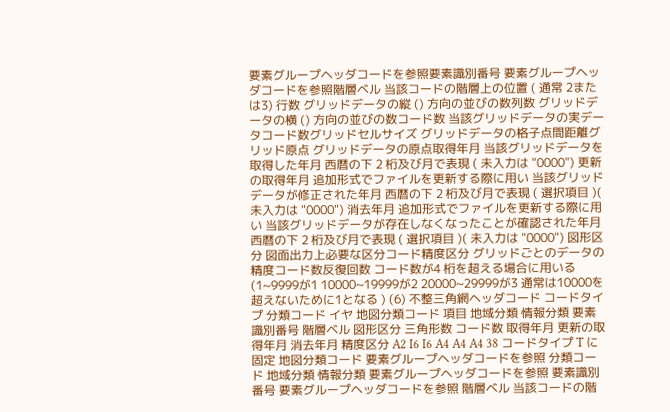要素グループヘッダコードを参照要素識別番号 要素グループヘッダコードを参照階層ベル 当該コードの階層上の位置 ( 通常 2または3) 行数 グリッドデータの縦 () 方向の並びの数列数 グリッドデータの横 () 方向の並びの数コード数 当該グリッドデータの実データコード数グリッドセルサイズ グリッドデータの格子点間距離グリッド原点 グリッドデータの原点取得年月 当該グリッドデータを取得した年月 西暦の下 2 桁及び月で表現 ( 未入力は "0000") 更新の取得年月 追加形式でファイルを更新する際に用い 当該グリッドデータが修正された年月 西暦の下 2 桁及び月で表現 ( 選択項目 )( 未入力は "0000") 消去年月 追加形式でファイルを更新する際に用い 当該グリッドデータが存在しなくなったことが確認された年月 西暦の下 2 桁及び月で表現 ( 選択項目 )( 未入力は "0000") 図形区分 図面出力上必要な区分コード精度区分 グリッドごとのデータの精度コード数反復回数 コード数が4 桁を超える場合に用いる (1~9999が1 10000~19999が2 20000~29999が3 通常は10000を超えないために1となる ) (6) 不整三角網ヘッダコード コードタイプ 分類コード イヤ 地図分類コード 項目 地域分類 情報分類 要素識別番号 階層ベル 図形区分 三角形数 コード数 取得年月 更新の取得年月 消去年月 精度区分 A2 I6 I6 A4 A4 A4 38 コードタイプ T に固定 地図分類コード 要素グループヘッダコードを参照 分類コード 地域分類 情報分類 要素グループヘッダコードを参照 要素識別番号 要素グループヘッダコードを参照 階層ベル 当該コードの階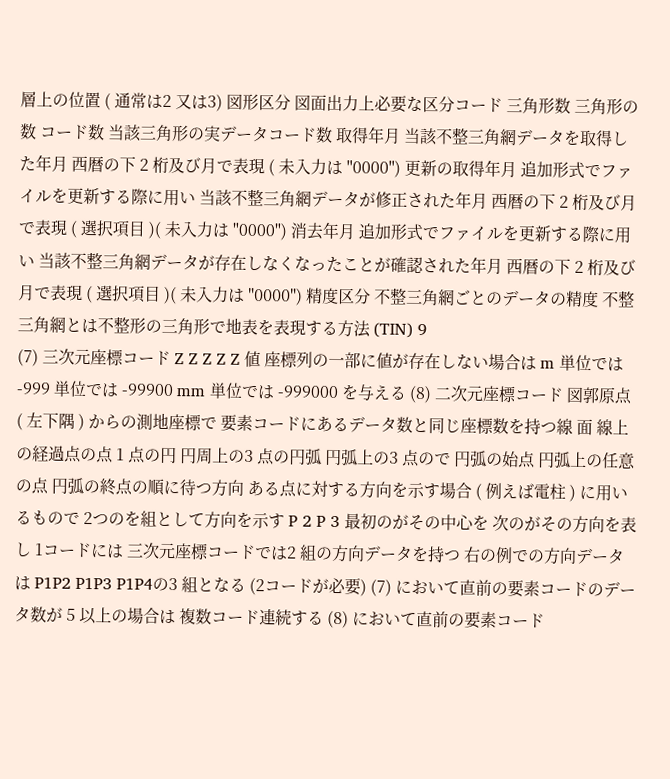層上の位置 ( 通常は2 又は3) 図形区分 図面出力上必要な区分コード 三角形数 三角形の数 コード数 当該三角形の実データコード数 取得年月 当該不整三角網データを取得した年月 西暦の下 2 桁及び月で表現 ( 未入力は "0000") 更新の取得年月 追加形式でファイルを更新する際に用い 当該不整三角網データが修正された年月 西暦の下 2 桁及び月で表現 ( 選択項目 )( 未入力は "0000") 消去年月 追加形式でファイルを更新する際に用い 当該不整三角網データが存在しなくなったことが確認された年月 西暦の下 2 桁及び月で表現 ( 選択項目 )( 未入力は "0000") 精度区分 不整三角網ごとのデータの精度 不整三角網とは不整形の三角形で地表を表現する方法 (TIN) 9
(7) 三次元座標コード Z Z Z Z Z 値 座標列の一部に値が存在しない場合は m 単位では -999 単位では -99900 mm 単位では -999000 を与える (8) 二次元座標コード 図郭原点 ( 左下隅 ) からの測地座標で 要素コードにあるデータ数と同じ座標数を持つ線 面 線上の経過点の点 1 点の円 円周上の3 点の円弧 円弧上の3 点ので 円弧の始点 円弧上の任意の点 円弧の終点の順に待つ方向 ある点に対する方向を示す場合 ( 例えば電柱 ) に用いるもので 2つのを組として方向を示す P 2 P 3 最初のがその中心を 次のがその方向を表し 1コードには 三次元座標コードでは2 組の方向データを持つ 右の例での方向データは P1P2 P1P3 P1P4の3 組となる (2コードが必要) (7) において直前の要素コードのデータ数が 5 以上の場合は 複数コード連続する (8) において直前の要素コード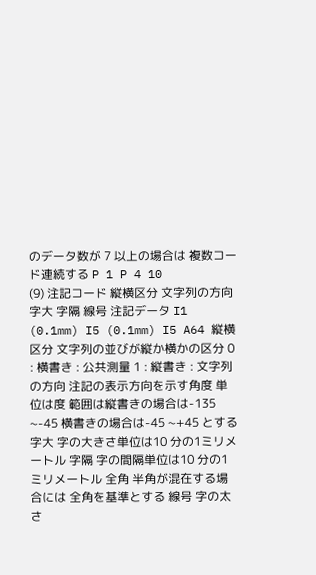のデータ数が 7 以上の場合は 複数コード連続する P 1 P 4 10
(9) 注記コード 縦横区分 文字列の方向 字大 字隔 線号 注記データ I1 (0.1mm) I5 (0.1mm) I5 A64 縦横区分 文字列の並びが縦か横かの区分 0 : 横書き : 公共測量 1 : 縦書き : 文字列の方向 注記の表示方向を示す角度 単位は度 範囲は縦書きの場合は-135 ~-45 横書きの場合は-45 ~+45 とする 字大 字の大きさ単位は10 分の1ミリメートル 字隔 字の間隔単位は10 分の1ミリメートル 全角 半角が混在する場合には 全角を基準とする 線号 字の太さ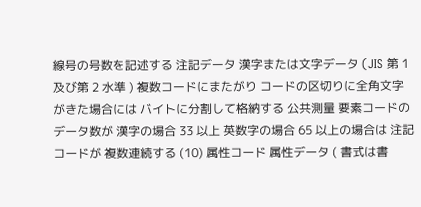線号の号数を記述する 注記データ 漢字または文字データ (JIS 第 1 及び第 2 水準 ) 複数コードにまたがり コードの区切りに全角文字がきた場合には バイトに分割して格納する 公共測量 要素コードのデータ数が 漢字の場合 33 以上 英数字の場合 65 以上の場合は 注記コードが 複数連続する (10) 属性コード 属性データ ( 書式は書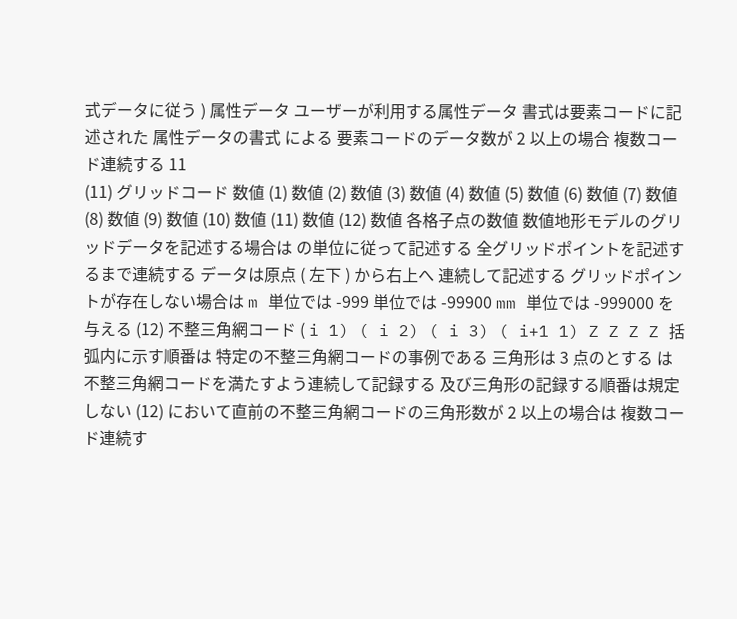式データに従う ) 属性データ ユーザーが利用する属性データ 書式は要素コードに記述された 属性データの書式 による 要素コードのデータ数が 2 以上の場合 複数コード連続する 11
(11) グリッドコード 数値 (1) 数値 (2) 数値 (3) 数値 (4) 数値 (5) 数値 (6) 数値 (7) 数値 (8) 数値 (9) 数値 (10) 数値 (11) 数値 (12) 数値 各格子点の数値 数値地形モデルのグリッドデータを記述する場合は の単位に従って記述する 全グリッドポイントを記述するまで連続する データは原点 ( 左下 ) から右上へ 連続して記述する グリッドポイントが存在しない場合は m 単位では -999 単位では -99900 mm 単位では -999000 を与える (12) 不整三角網コード ( i 1) ( i 2) ( i 3) ( i+1 1) Z Z Z Z 括弧内に示す順番は 特定の不整三角網コードの事例である 三角形は 3 点のとする は不整三角網コードを満たすよう連続して記録する 及び三角形の記録する順番は規定しない (12) において直前の不整三角網コードの三角形数が 2 以上の場合は 複数コード連続す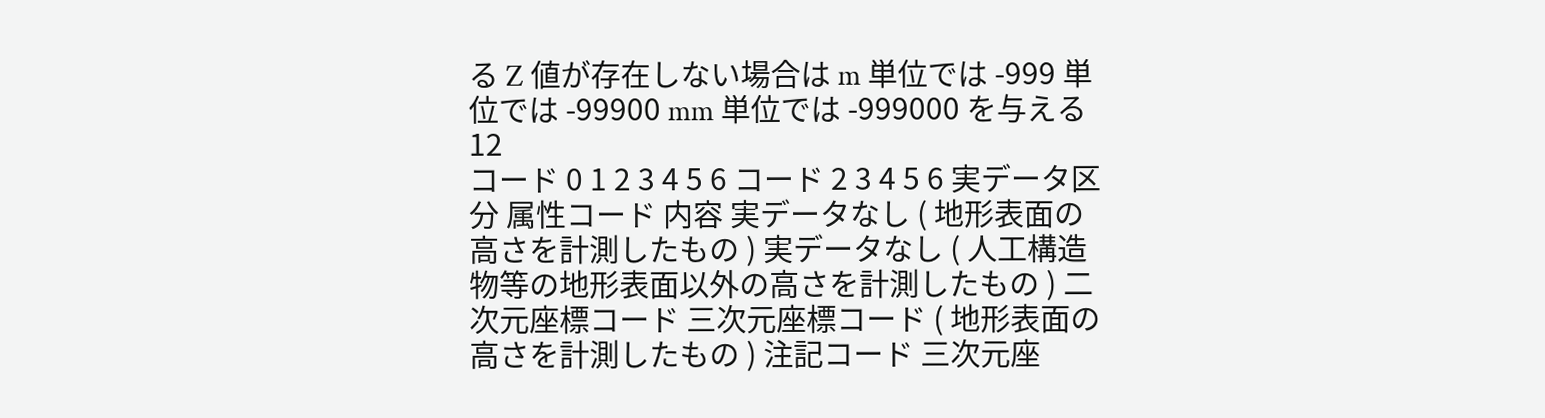る Z 値が存在しない場合は m 単位では -999 単位では -99900 mm 単位では -999000 を与える 12
コード 0 1 2 3 4 5 6 コード 2 3 4 5 6 実データ区分 属性コード 内容 実データなし ( 地形表面の高さを計測したもの ) 実データなし ( 人工構造物等の地形表面以外の高さを計測したもの ) 二次元座標コード 三次元座標コード ( 地形表面の高さを計測したもの ) 注記コード 三次元座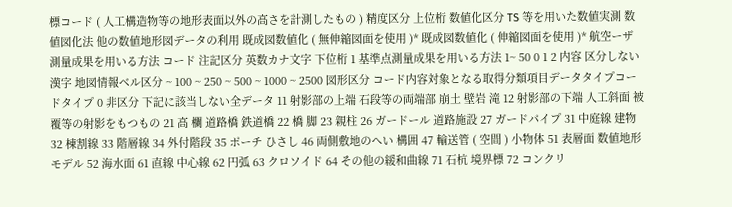標コード ( 人工構造物等の地形表面以外の高さを計測したもの ) 精度区分 上位桁 数値化区分 TS 等を用いた数値実測 数値図化法 他の数値地形図データの利用 既成図数値化 ( 無伸縮図面を使用 )* 既成図数値化 ( 伸縮図面を使用 )* 航空ーザ測量成果を用いる方法 コード 注記区分 英数カナ文字 下位桁 1 基準点測量成果を用いる方法 1~ 50 0 1 2 内容 区分しない 漢字 地図情報ベル区分 ~ 100 ~ 250 ~ 500 ~ 1000 ~ 2500 図形区分 コード内容対象となる取得分類項目データタイプコードタイプ 0 非区分 下記に該当しない全データ 11 射影部の上端 石段等の両端部 崩土 壁岩 滝 12 射影部の下端 人工斜面 被覆等の射影をもつもの 21 高 欄 道路橋 鉄道橋 22 橋 脚 23 親柱 26 ガードール 道路施設 27 ガードパイプ 31 中庭線 建物 32 棟割線 33 階層線 34 外付階段 35 ポーチ ひさし 46 両側敷地のへい 構囲 47 輸送管 ( 空間 ) 小物体 51 表層面 数値地形モデル 52 海水面 61 直線 中心線 62 円弧 63 クロソイド 64 その他の緩和曲線 71 石杭 境界標 72 コンクリ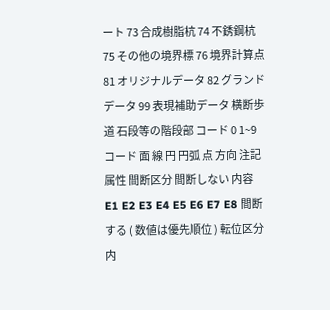ート 73 合成樹脂杭 74 不銹鋼杭 75 その他の境界標 76 境界計算点 81 オリジナルデータ 82 グランドデータ 99 表現補助データ 横断歩道 石段等の階段部 コード 0 1~9 コード 面 線 円 円弧 点 方向 注記 属性 間断区分 間断しない 内容 E1 E2 E3 E4 E5 E6 E7 E8 間断する ( 数値は優先順位 ) 転位区分 内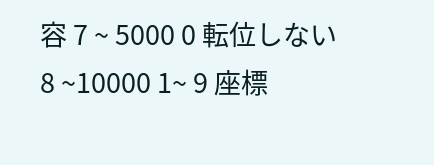容 7 ~ 5000 0 転位しない 8 ~10000 1~ 9 座標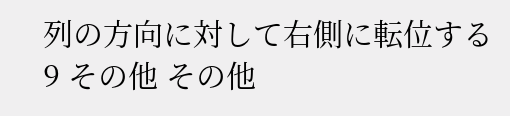列の方向に対して右側に転位する 9 その他 その他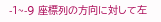-1~-9 座標列の方向に対して左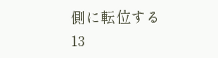側に転位する 13